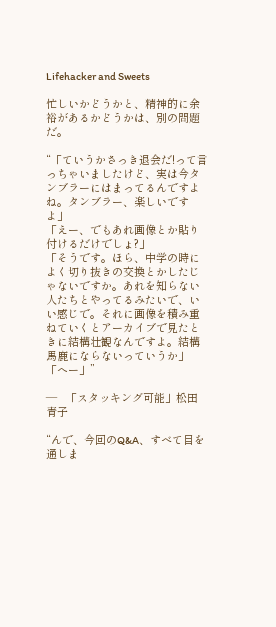Lifehacker and Sweets

忙しいかどうかと、精神的に余裕があるかどうかは、別の問題だ。

“「ていうかさっき退会だ!って言っちゃいましたけど、実は今タンブラーにはまってるんですよね。タンブラー、楽しいですよ」
「えー、でもあれ画像とか貼り付けるだけでしょ?」
「そうです。ほら、中学の時によく切り抜きの交換とかしたじゃないですか。あれを知らない人たちとやってるみたいで、いい感じで。それに画像を積み重ねていくとアーカイブで見たときに結構壮観なんですよ。結構馬鹿にならないっていうか」
「へー」”

—   「スタッキング可能」松田青子

“んで、今回のQ&A、すべて目を通しま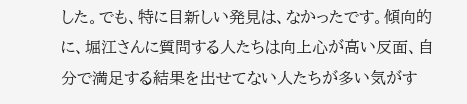した。でも、特に目新しい発見は、なかったです。傾向的に、堀江さんに質問する人たちは向上心が高い反面、自分で満足する結果を出せてない人たちが多い気がす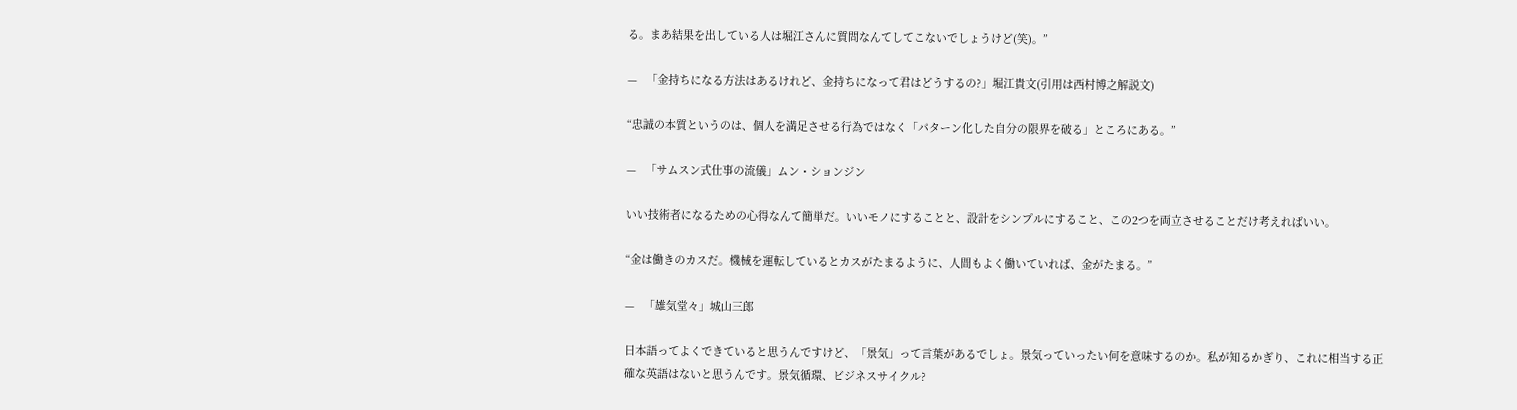る。まあ結果を出している人は堀江さんに質問なんてしてこないでしょうけど(笑)。”

—   「金持ちになる方法はあるけれど、金持ちになって君はどうするの?」堀江貴文(引用は西村博之解説文)

“忠誠の本質というのは、個人を満足させる行為ではなく「パターン化した自分の限界を破る」ところにある。”

—   「サムスン式仕事の流儀」ムン・ションジン

いい技術者になるための心得なんて簡単だ。いいモノにすることと、設計をシンプルにすること、この2つを両立させることだけ考えればいい。

“金は働きのカスだ。機械を運転しているとカスがたまるように、人間もよく働いていれば、金がたまる。”

—   「雄気堂々」城山三郎

日本語ってよくできていると思うんですけど、「景気」って言葉があるでしょ。景気っていったい何を意味するのか。私が知るかぎり、これに相当する正確な英語はないと思うんです。景気循環、ビジネスサイクル?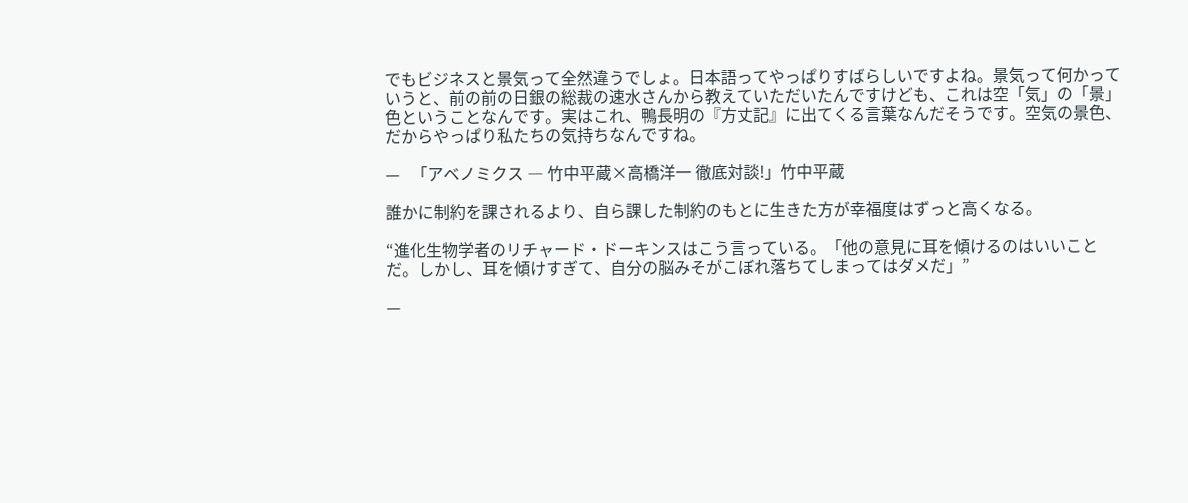でもビジネスと景気って全然違うでしょ。日本語ってやっぱりすばらしいですよね。景気って何かっていうと、前の前の日銀の総裁の速水さんから教えていただいたんですけども、これは空「気」の「景」色ということなんです。実はこれ、鴨長明の『方丈記』に出てくる言葉なんだそうです。空気の景色、だからやっぱり私たちの気持ちなんですね。

—   「アベノミクス ― 竹中平蔵×高橋洋一 徹底対談!」竹中平蔵

誰かに制約を課されるより、自ら課した制約のもとに生きた方が幸福度はずっと高くなる。

“進化生物学者のリチャード・ドーキンスはこう言っている。「他の意見に耳を傾けるのはいいことだ。しかし、耳を傾けすぎて、自分の脳みそがこぼれ落ちてしまってはダメだ」”

—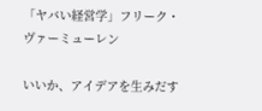「ヤバい経営学」フリーク・ヴァーミューレン

いいか、アイデアを生みだす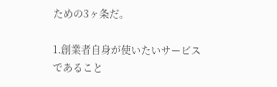ための3ヶ条だ。

1.創業者自身が使いたいサービスであること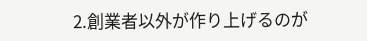2.創業者以外が作り上げるのが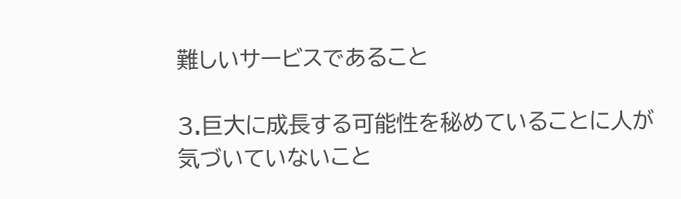難しいサービスであること

3.巨大に成長する可能性を秘めていることに人が気づいていないこと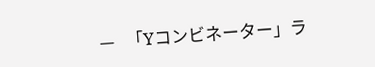—   「Yコンビネーター」ラ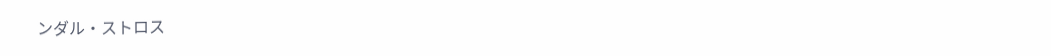ンダル・ストロス